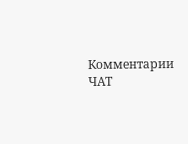Комментарии ЧАТ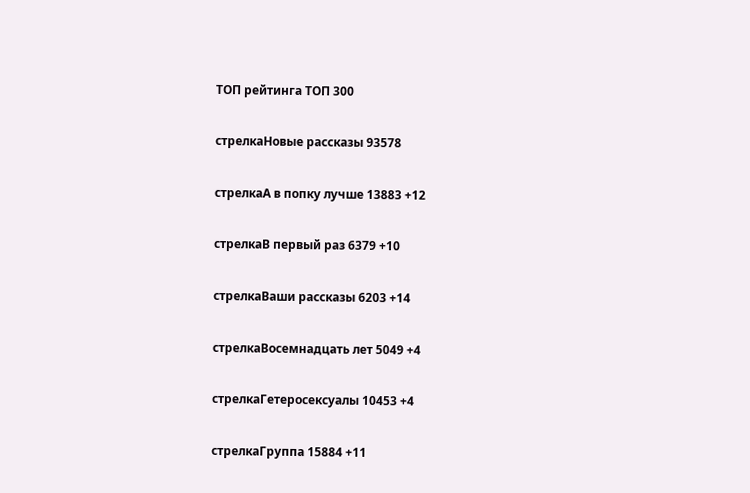ТОП рейтинга ТОП 300

стрелкаНовые рассказы 93578

стрелкаА в попку лучше 13883 +12

стрелкаВ первый раз 6379 +10

стрелкаВаши рассказы 6203 +14

стрелкаВосемнадцать лет 5049 +4

стрелкаГетеросексуалы 10453 +4

стрелкаГруппа 15884 +11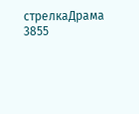стрелкаДрама 3855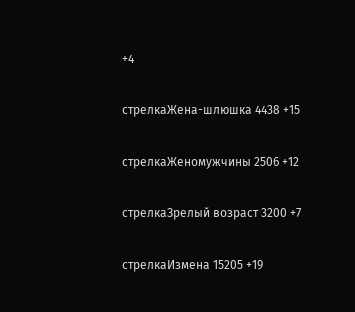+4

стрелкаЖена-шлюшка 4438 +15

стрелкаЖеномужчины 2506 +12

стрелкаЗрелый возраст 3200 +7

стрелкаИзмена 15205 +19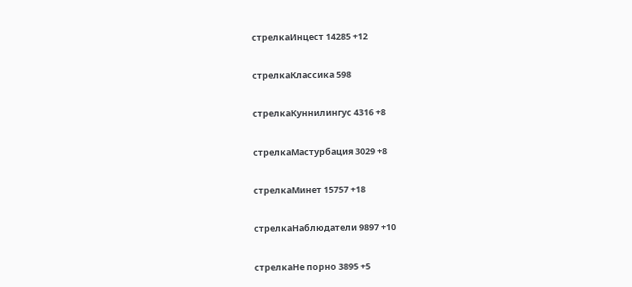стрелкаИнцест 14285 +12

стрелкаКлассика 598

стрелкаКуннилингус 4316 +8

стрелкаМастурбация 3029 +8

стрелкаМинет 15757 +18

стрелкаНаблюдатели 9897 +10

стрелкаНе порно 3895 +5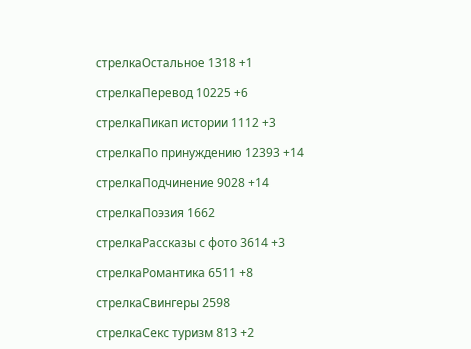стрелкаОстальное 1318 +1

стрелкаПеревод 10225 +6

стрелкаПикап истории 1112 +3

стрелкаПо принуждению 12393 +14

стрелкаПодчинение 9028 +14

стрелкаПоэзия 1662

стрелкаРассказы с фото 3614 +3

стрелкаРомантика 6511 +8

стрелкаСвингеры 2598

стрелкаСекс туризм 813 +2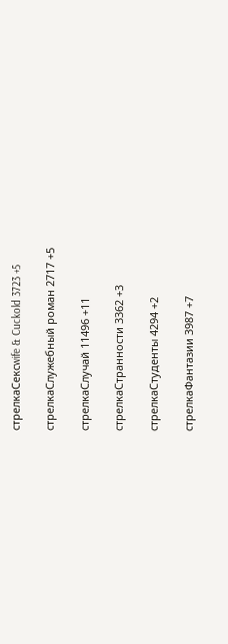стрелкаСексwife & Cuckold 3723 +5

стрелкаСлужебный роман 2717 +5

стрелкаСлучай 11496 +11

стрелкаСтранности 3362 +3

стрелкаСтуденты 4294 +2

стрелкаФантазии 3987 +7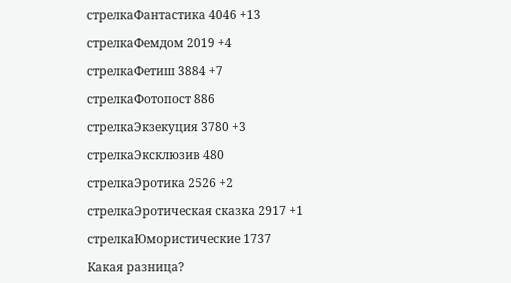стрелкаФантастика 4046 +13

стрелкаФемдом 2019 +4

стрелкаФетиш 3884 +7

стрелкаФотопост 886

стрелкаЭкзекуция 3780 +3

стрелкаЭксклюзив 480

стрелкаЭротика 2526 +2

стрелкаЭротическая сказка 2917 +1

стрелкаЮмористические 1737

Какая разница?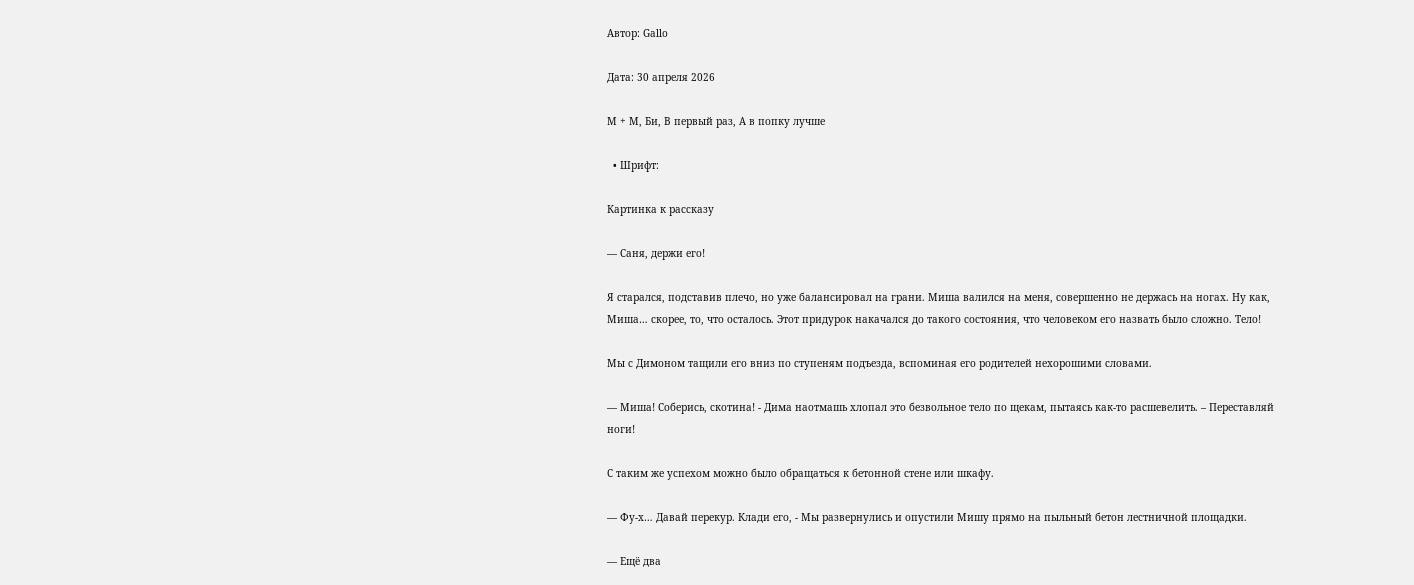Автор: Gallo

Дата: 30 апреля 2026

М + М, Би, В первый раз, А в попку лучше

  • Шрифт:

Картинка к рассказу

— Саня, держи его!

Я старался, подставив плечо, но уже балансировал на грани. Миша валился на меня, совершенно не держась на ногах. Ну как, Миша… скорее, то, что осталось. Этот придурок накачался до такого состояния, что человеком его назвать было сложно. Тело!

Мы с Димоном тащили его вниз по ступеням подъезда, вспоминая его родителей нехорошими словами.

— Миша! Соберись, скотина! - Дима наотмашь хлопал это безвольное тело по щекам, пытаясь как-то расшевелить. – Переставляй ноги!

С таким же успехом можно было обращаться к бетонной стене или шкафу.

— Фу-х… Давай перекур. Клади его, - Мы развернулись и опустили Мишу прямо на пыльный бетон лестничной площадки.

— Ещё два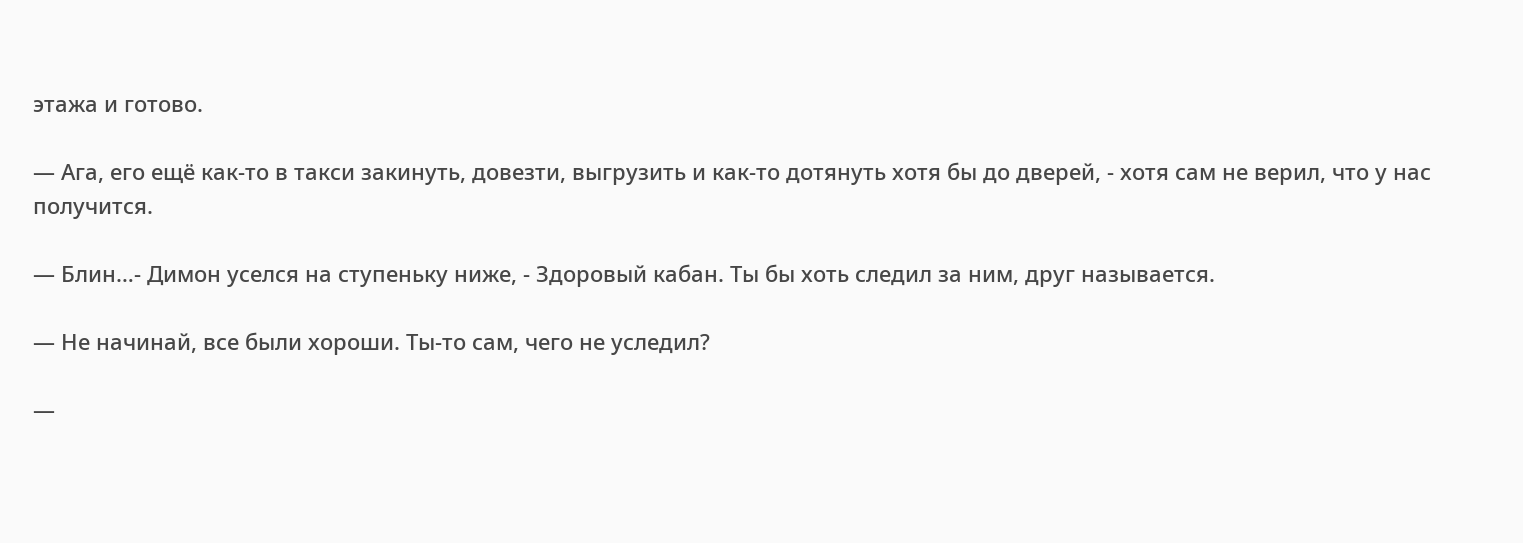этажа и готово.

— Ага, его ещё как-то в такси закинуть, довезти, выгрузить и как-то дотянуть хотя бы до дверей, - хотя сам не верил, что у нас получится.

— Блин…- Димон уселся на ступеньку ниже, - Здоровый кабан. Ты бы хоть следил за ним, друг называется.

— Не начинай, все были хороши. Ты-то сам, чего не уследил?

—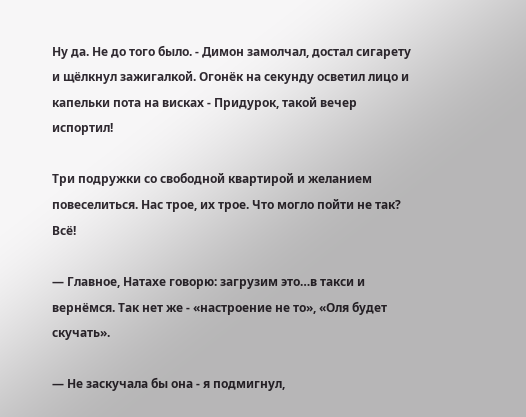Ну да. Не до того было. - Димон замолчал, достал сигарету и щёлкнул зажигалкой. Огонёк на секунду осветил лицо и капельки пота на висках - Придурок, такой вечер испортил!

Три подружки со свободной квартирой и желанием повеселиться. Нас трое, их трое. Что могло пойти не так? Всё!

— Главное, Натахе говорю: загрузим это…в такси и вернёмся. Так нет же - «настроение не то», «Оля будет скучать».

— Не заскучала бы она - я подмигнул,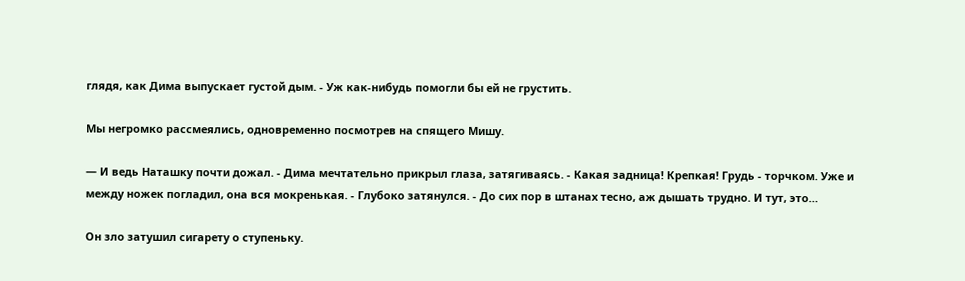глядя, как Дима выпускает густой дым. - Уж как-нибудь помогли бы ей не грустить.

Мы негромко рассмеялись, одновременно посмотрев на спящего Мишу.

— И ведь Наташку почти дожал. - Дима мечтательно прикрыл глаза, затягиваясь. - Какая задница! Крепкая! Грудь - торчком. Уже и между ножек погладил, она вся мокренькая. - Глубоко затянулся. - До сих пор в штанах тесно, аж дышать трудно. И тут, это…

Он зло затушил сигарету о ступеньку.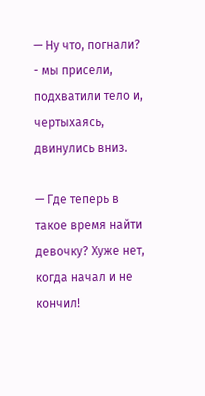— Ну что, погнали? - мы присели, подхватили тело и, чертыхаясь, двинулись вниз.

— Где теперь в такое время найти девочку? Хуже нет, когда начал и не кончил!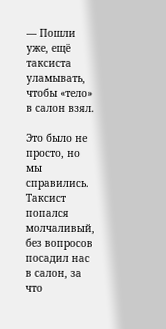— Пошли уже, ещё таксиста уламывать, чтобы «тело» в салон взял.

Это было не просто, но мы справились. Таксист попался молчаливый, без вопросов посадил нас в салон, за что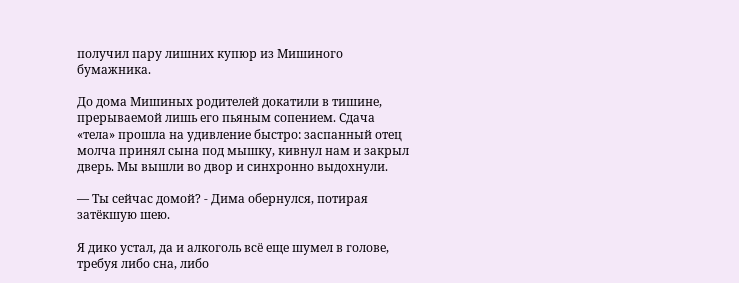получил пару лишних купюр из Мишиного бумажника.

До дома Мишиных родителей докатили в тишине, прерываемой лишь его пьяным сопением. Сдача «тела» прошла на удивление быстро: заспанный отец молча принял сына под мышку, кивнул нам и закрыл дверь. Мы вышли во двор и синхронно выдохнули.

— Ты сейчас домой? - Дима обернулся, потирая затёкшую шею.

Я дико устал, да и алкоголь всё еще шумел в голове, требуя либо сна, либо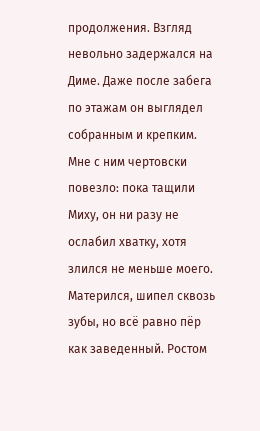продолжения. Взгляд невольно задержался на Диме. Даже после забега по этажам он выглядел собранным и крепким. Мне с ним чертовски повезло: пока тащили Миху, он ни разу не ослабил хватку, хотя злился не меньше моего. Матерился, шипел сквозь зубы, но всё равно пёр как заведенный. Ростом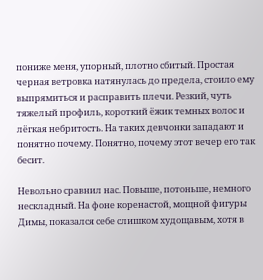пониже меня, упорный, плотно сбитый. Простая черная ветровка натянулась до предела, стоило ему выпрямиться и расправить плечи. Резкий, чуть тяжелый профиль, короткий ёжик темных волос и лёгкая небритость. На таких девчонки западают и понятно почему. Понятно, почему этот вечер его так бесит.

Невольно сравнил нас. Повыше, потоньше, немного нескладный. На фоне коренастой, мощной фигуры Димы, показался себе слишком худощавым, хотя в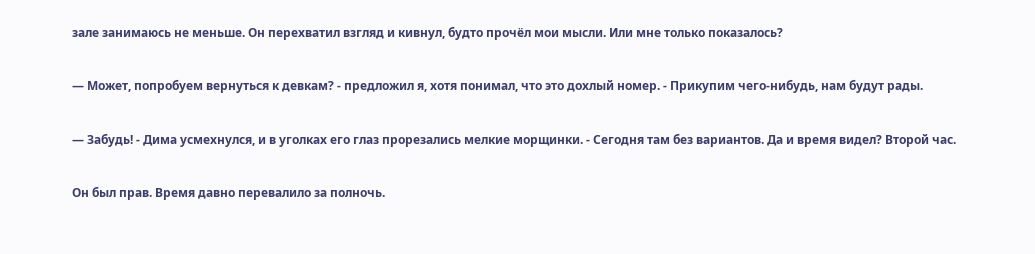зале занимаюсь не меньше. Он перехватил взгляд и кивнул, будто прочёл мои мысли. Или мне только показалось?

— Может, попробуем вернуться к девкам? - предложил я, хотя понимал, что это дохлый номер. - Прикупим чего-нибудь, нам будут рады.

— Забудь! - Дима усмехнулся, и в уголках его глаз прорезались мелкие морщинки. - Сегодня там без вариантов. Да и время видел? Второй час.

Он был прав. Время давно перевалило за полночь.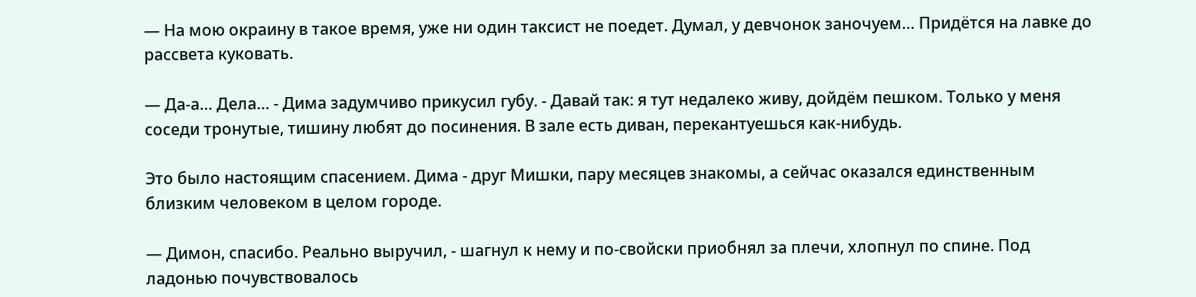— На мою окраину в такое время, уже ни один таксист не поедет. Думал, у девчонок заночуем… Придётся на лавке до рассвета куковать.

— Да-а… Дела… - Дима задумчиво прикусил губу. - Давай так: я тут недалеко живу, дойдём пешком. Только у меня соседи тронутые, тишину любят до посинения. В зале есть диван, перекантуешься как-нибудь.

Это было настоящим спасением. Дима - друг Мишки, пару месяцев знакомы, а сейчас оказался единственным близким человеком в целом городе.

— Димон, спасибо. Реально выручил, - шагнул к нему и по-свойски приобнял за плечи, хлопнул по спине. Под ладонью почувствовалось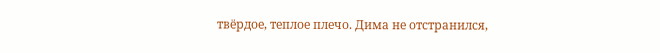твёрдое, теплое плечо. Дима не отстранился,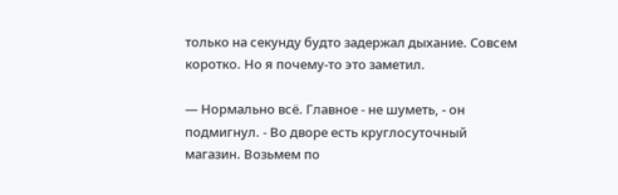только на секунду будто задержал дыхание. Совсем коротко. Но я почему-то это заметил.

— Нормально всё. Главное - не шуметь, - он подмигнул. - Во дворе есть круглосуточный магазин. Возьмем по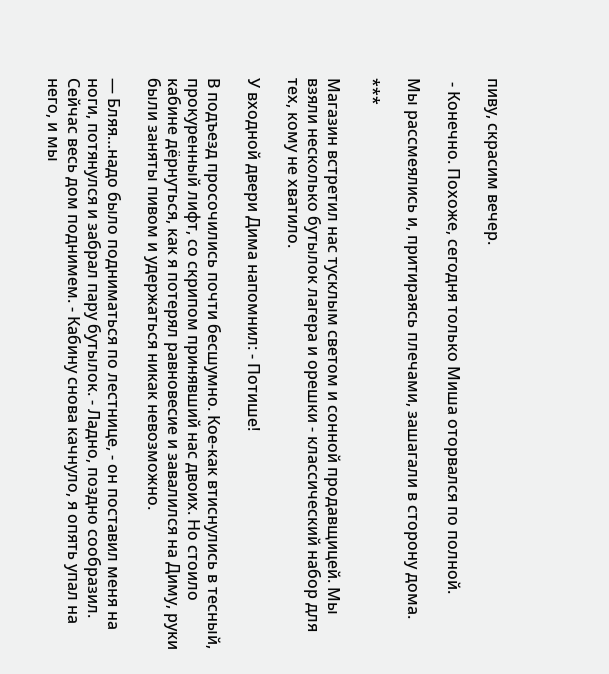пиву, скрасим вечер.

 - Конечно. Похоже, сегодня только Миша оторвался по полной.

Мы рассмеялись и, притираясь плечами, зашагали в сторону дома.

***

Магазин встретил нас тусклым светом и сонной продавщицей. Мы взяли несколько бутылок лагера и орешки - классический набор для тех, кому не хватило.

У входной двери Дима напомнил: - Потише!

В подъезд просочились почти бесшумно. Кое-как втиснулись в тесный, прокуренный лифт, со скрипом принявший нас двоих. Но стоило кабине дёрнуться, как я потерял равновесие и завалился на Диму, руки были заняты пивом и удержаться никак невозможно.

— Бляя…надо было подниматься по лестнице, - он поставил меня на ноги, потянулся и забрал пару бутылок. - Ладно, поздно сообразил. Сейчас весь дом поднимем. - Кабину снова качнуло, я опять упал на него, и мы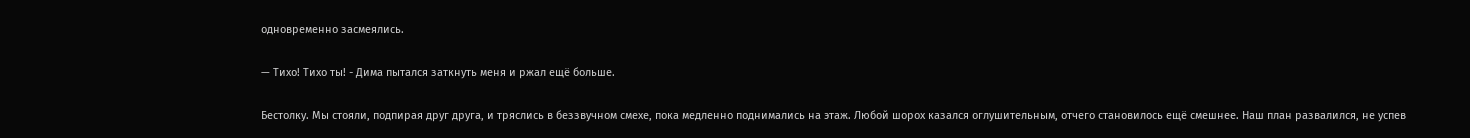одновременно засмеялись.

— Тихо! Тихо ты! - Дима пытался заткнуть меня и ржал ещё больше.

Бестолку. Мы стояли, подпирая друг друга, и тряслись в беззвучном смехе, пока медленно поднимались на этаж. Любой шорох казался оглушительным, отчего становилось ещё смешнее. Наш план развалился, не успев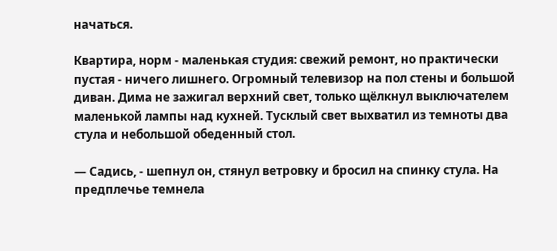начаться.

Квартира, норм - маленькая студия: свежий ремонт, но практически пустая - ничего лишнего. Огромный телевизор на пол стены и большой диван. Дима не зажигал верхний свет, только щёлкнул выключателем маленькой лампы над кухней. Тусклый свет выхватил из темноты два стула и небольшой обеденный стол.

— Садись, - шепнул он, стянул ветровку и бросил на спинку стула. На предплечье темнела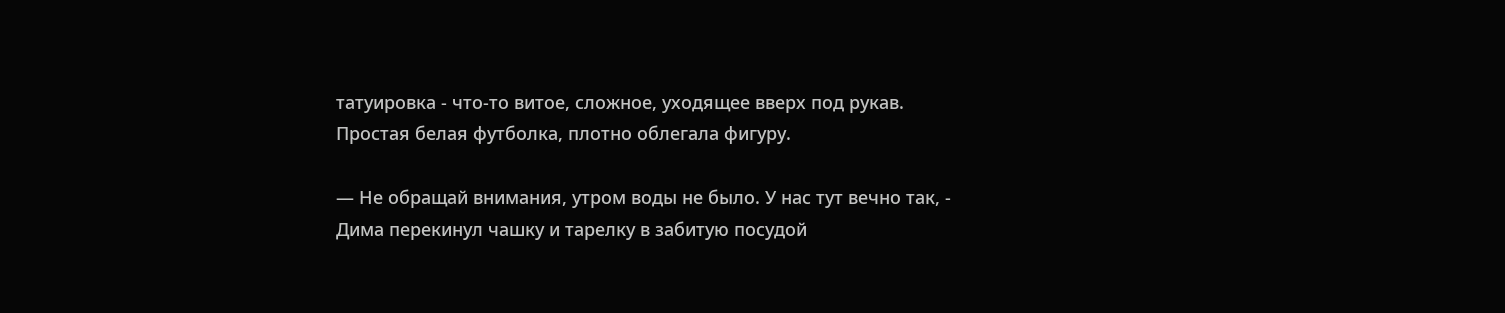татуировка - что-то витое, сложное, уходящее вверх под рукав. Простая белая футболка, плотно облегала фигуру.

— Не обращай внимания, утром воды не было. У нас тут вечно так, - Дима перекинул чашку и тарелку в забитую посудой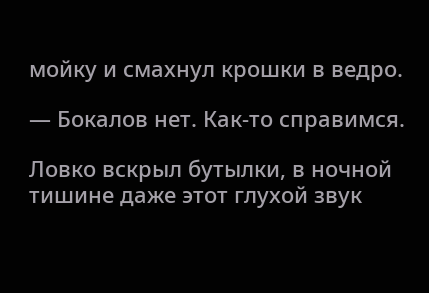мойку и смахнул крошки в ведро.

— Бокалов нет. Как-то справимся.

Ловко вскрыл бутылки, в ночной тишине даже этот глухой звук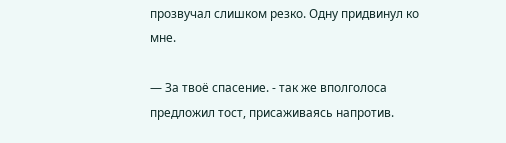прозвучал слишком резко. Одну придвинул ко мне.

— За твоё спасение. - так же вполголоса предложил тост, присаживаясь напротив.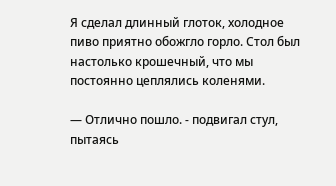Я сделал длинный глоток, холодное пиво приятно обожгло горло. Стол был настолько крошечный, что мы постоянно цеплялись коленями.

— Отлично пошло. - подвигал стул, пытаясь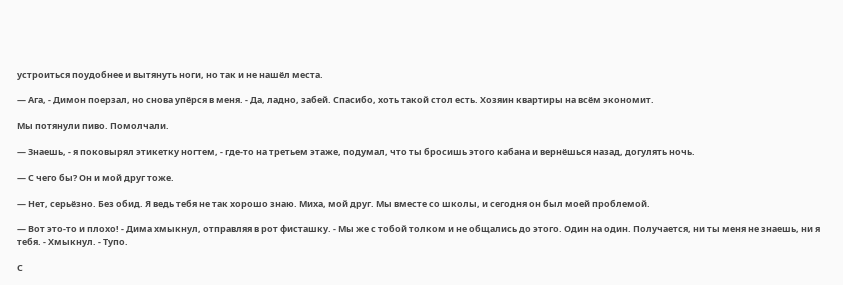устроиться поудобнее и вытянуть ноги, но так и не нашёл места.

— Ага, - Димон поерзал, но снова упёрся в меня. - Да, ладно, забей. Спасибо, хоть такой стол есть. Хозяин квартиры на всём экономит.

Мы потянули пиво. Помолчали.

— Знаешь, - я поковырял этикетку ногтем, - где-то на третьем этаже, подумал, что ты бросишь этого кабана и вернёшься назад, догулять ночь.

— С чего бы? Он и мой друг тоже.

— Нет, серьёзно. Без обид. Я ведь тебя не так хорошо знаю. Миха, мой друг. Мы вместе со школы, и сегодня он был моей проблемой.

— Вот это-то и плохо! - Дима хмыкнул, отправляя в рот фисташку. - Мы же с тобой толком и не общались до этого. Один на один. Получается, ни ты меня не знаешь, ни я тебя. - Хмыкнул. - Тупо.

С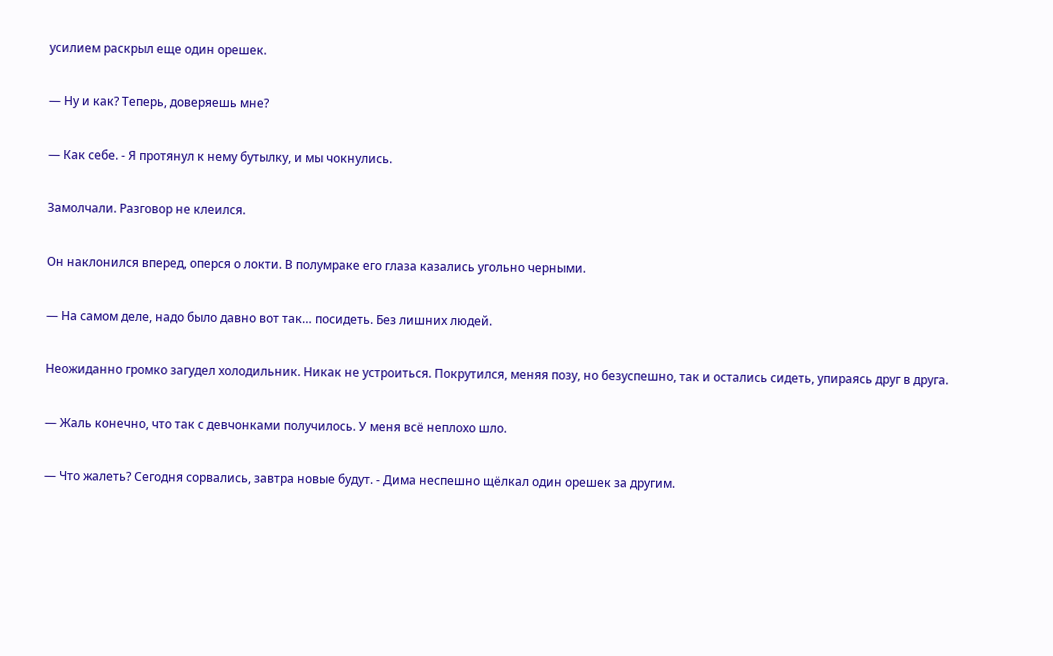усилием раскрыл еще один орешек.

— Ну и как? Теперь, доверяешь мне?

— Как себе. - Я протянул к нему бутылку, и мы чокнулись.

Замолчали. Разговор не клеился.

Он наклонился вперед, оперся о локти. В полумраке его глаза казались угольно черными.

— На самом деле, надо было давно вот так… посидеть. Без лишних людей.

Неожиданно громко загудел холодильник. Никак не устроиться. Покрутился, меняя позу, но безуспешно, так и остались сидеть, упираясь друг в друга.

— Жаль конечно, что так с девчонками получилось. У меня всё неплохо шло.

— Что жалеть? Сегодня сорвались, завтра новые будут. - Дима неспешно щёлкал один орешек за другим.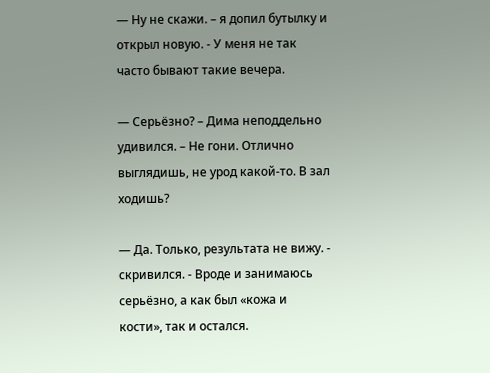— Ну не скажи. – я допил бутылку и открыл новую. - У меня не так часто бывают такие вечера.

— Серьёзно? – Дима неподдельно удивился. – Не гони. Отлично выглядишь, не урод какой-то. В зал ходишь?

— Да. Только, результата не вижу. - скривился. - Вроде и занимаюсь серьёзно, а как был «кожа и кости», так и остался.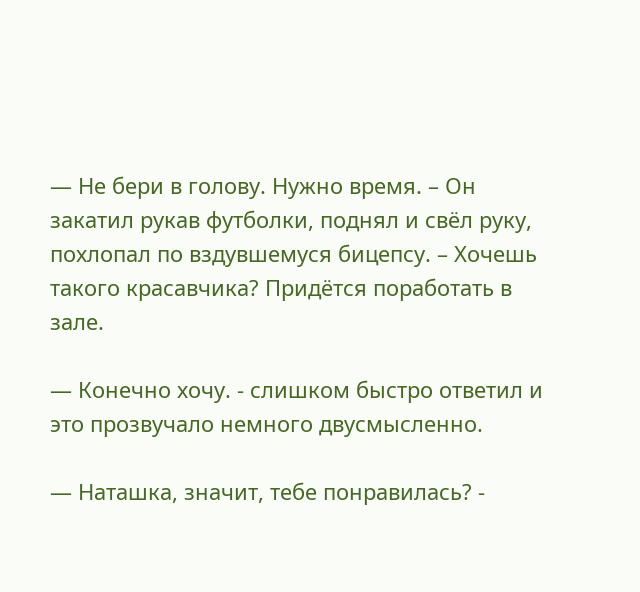— Не бери в голову. Нужно время. – Он закатил рукав футболки, поднял и свёл руку, похлопал по вздувшемуся бицепсу. – Хочешь такого красавчика? Придётся поработать в зале.

— Конечно хочу. - слишком быстро ответил и это прозвучало немного двусмысленно.

— Наташка, значит, тебе понравилась? -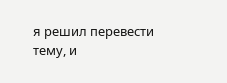я решил перевести тему, и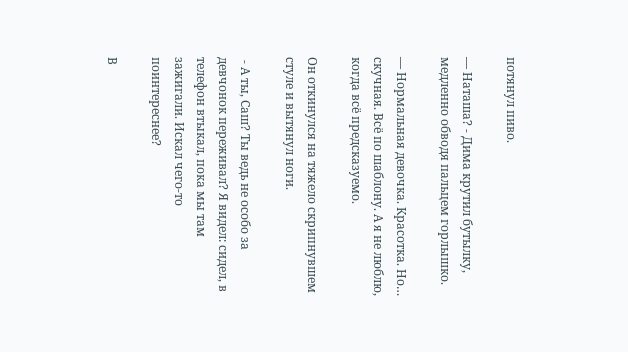потянул пиво.

— Наташа? - Дима крутил бутылку, медленно обводя пальцем горлышко.

— Нормальная девочка. Красотка. Но… скучная. Всё по шаблону. А я не люблю, когда всё предсказуемо.

Он откинулся на тяжело скрипнувшем стуле и вытянул ноги.

 - А ты, Саш? Ты ведь не особо за девчонок переживал? Я видел: сидел, в телефон втыкал, пока мы там зажигали. Искал чего-то поинтереснее?

В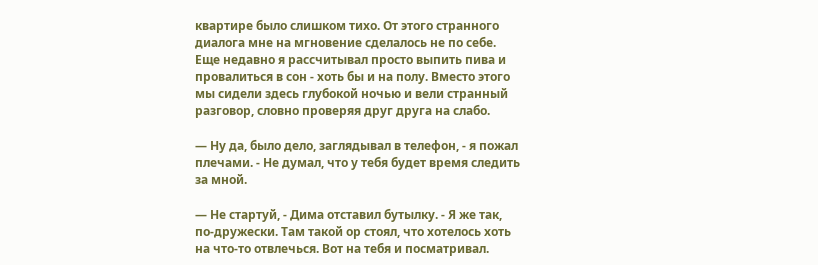квартире было слишком тихо. От этого странного диалога мне на мгновение сделалось не по себе. Еще недавно я рассчитывал просто выпить пива и провалиться в сон - хоть бы и на полу. Вместо этого мы сидели здесь глубокой ночью и вели странный разговор, словно проверяя друг друга на слабо.

— Ну да, было дело, заглядывал в телефон, - я пожал плечами. - Не думал, что у тебя будет время следить за мной.

— Не стартуй, - Дима отставил бутылку. - Я же так, по-дружески. Там такой ор стоял, что хотелось хоть на что-то отвлечься. Вот на тебя и посматривал.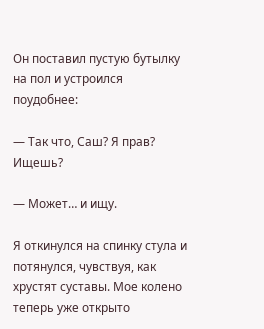Он поставил пустую бутылку на пол и устроился поудобнее:

— Так что, Саш? Я прав? Ищешь?

— Может… и ищу.

Я откинулся на спинку стула и потянулся, чувствуя, как хрустят суставы. Мое колено теперь уже открыто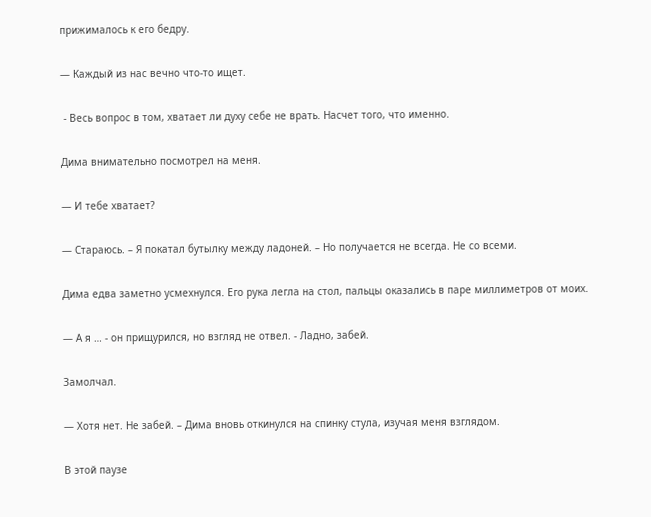прижималось к его бедру.

— Каждый из нас вечно что-то ищет.

 - Весь вопрос в том, хватает ли духу себе не врать. Насчет того, что именно.

Дима внимательно посмотрел на меня.

— И тебе хватает?

— Стараюсь. – Я покатал бутылку между ладоней. – Но получается не всегда. Не со всеми.

Дима едва заметно усмехнулся. Его рука легла на стол, пальцы оказались в паре миллиметров от моих.

— А я … - он прищурился, но взгляд не отвел. - Ладно, забей.

Замолчал.

— Хотя нет. Не забей. – Дима вновь откинулся на спинку стула, изучая меня взглядом.

В этой паузе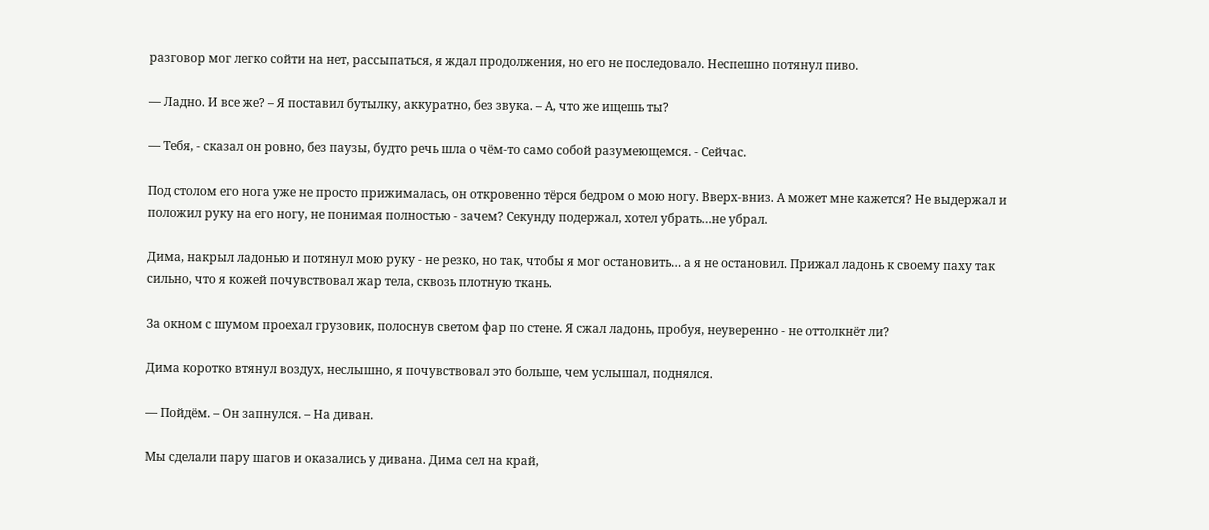разговор мог легко сойти на нет, рассыпаться, я ждал продолжения, но его не последовало. Неспешно потянул пиво.

— Ладно. И все же? – Я поставил бутылку, аккуратно, без звука. – А, что же ищешь ты?

— Тебя, - сказал он ровно, без паузы, будто речь шла о чём-то само собой разумеющемся. - Сейчас.

Под столом его нога уже не просто прижималась, он откровенно тёрся бедром о мою ногу. Вверх-вниз. А может мне кажется? Не выдержал и положил руку на его ногу, не понимая полностью - зачем? Секунду подержал, хотел убрать…не убрал.

Дима, накрыл ладонью и потянул мою руку - не резко, но так, чтобы я мог остановить… а я не остановил. Прижал ладонь к своему паху так сильно, что я кожей почувствовал жар тела, сквозь плотную ткань.

За окном с шумом проехал грузовик, полоснув светом фар по стене. Я сжал ладонь, пробуя, неуверенно - не оттолкнёт ли?

Дима коротко втянул воздух, неслышно, я почувствовал это больше, чем услышал, поднялся.

— Пойдём. – Он запнулся. – На диван.

Мы сделали пару шагов и оказались у дивана. Дима сел на край,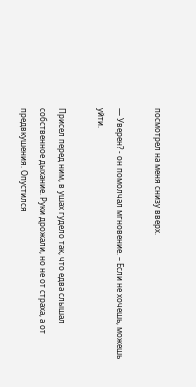посмотрел на меня снизу вверх.

— Уверен? - он помолчал мгновение. – Если не хочешь, можешь уйти.

Присел перед ним, в ушах гудело так, что едва слышал собственное дыхание. Руки дрожали, но не от страха, а от предвкушения. Опустился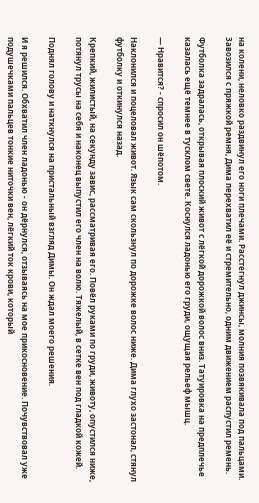на колени, неловко раздвинул его ноги плечами. Расстегнул джинсы, молния позвякивала под пальцами. Завозился с пряжкой ремня, Дима перехватил её и стремительно, одним движением распустил ремень.

Футболка задралась, открывая плоский живот с лёгкой дорожкой волос вниз. Татуировка на предплечье казалась ещё темнее в тусклом свете. Коснулся ладонью его груди, ощущая рельеф мышц.

— Нравится? - спросил он шёпотом.

Наклонился и поцеловал живот. Язык сам скользнул по дорожке волос ниже. Дима глухо застонал, стянул футболку и откинулся назад.

Крепкий, жилистый, на секунду завис, рассматривая его. Повёл руками по груди, животу, опустился ниже, потянул трусы на себя и наконец выпустил его член на волю. Тяжелый, в сетке вен под гладкой кожей.

Поднял голову и наткнулся на пристальный взгляд Димы. Он ждал моего решения.

И я решился. Обхватил член ладонью - он дёрнулся, отзываясь на мое прикосновение. Почувствовал уже подушечками пальцев тонкие ниточки вен, лёгкий ток крови, который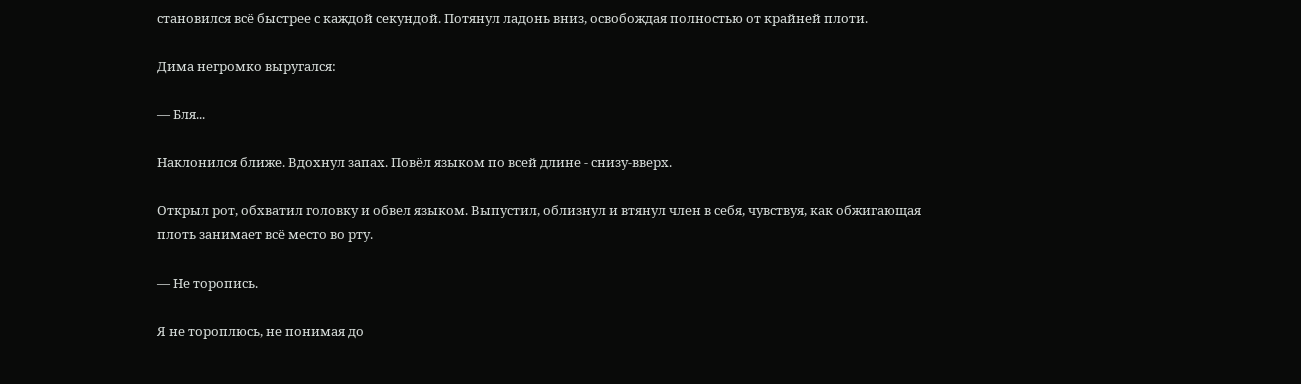становился всё быстрее с каждой секундой. Потянул ладонь вниз, освобождая полностью от крайней плоти.

Дима негромко выругался:

— Бля...

Наклонился ближе. Вдохнул запах. Повёл языком по всей длине - снизу-вверх.

Открыл рот, обхватил головку и обвел языком. Выпустил, облизнул и втянул член в себя, чувствуя, как обжигающая плоть занимает всё место во рту.

— Не торопись.

Я не тороплюсь, не понимая до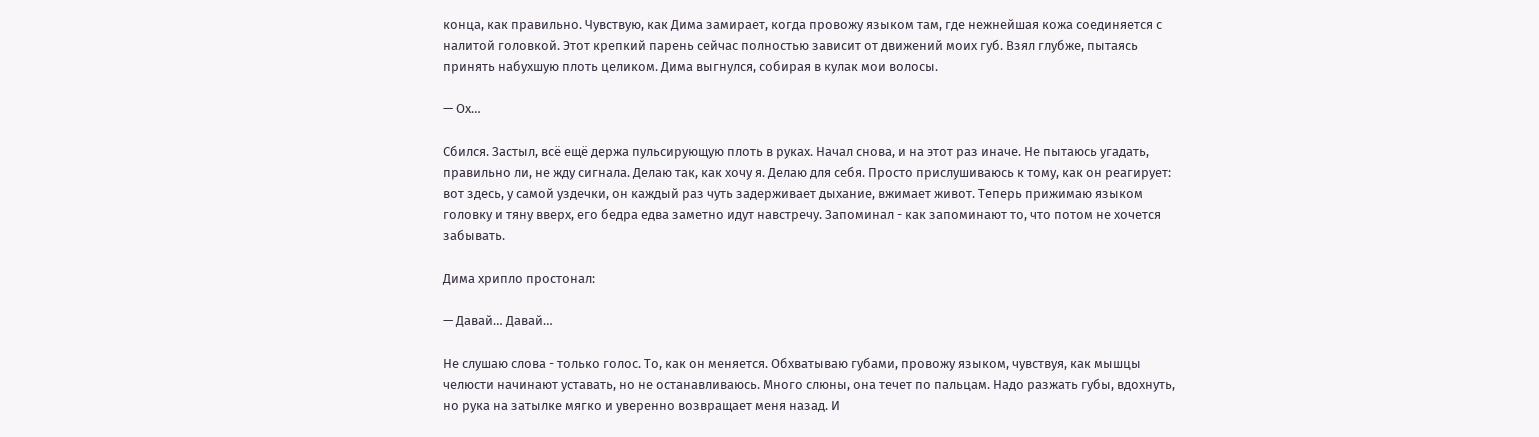конца, как правильно. Чувствую, как Дима замирает, когда провожу языком там, где нежнейшая кожа соединяется с налитой головкой. Этот крепкий парень сейчас полностью зависит от движений моих губ. Взял глубже, пытаясь принять набухшую плоть целиком. Дима выгнулся, собирая в кулак мои волосы.

— Ох…

Сбился. Застыл, всё ещё держа пульсирующую плоть в руках. Начал снова, и на этот раз иначе. Не пытаюсь угадать, правильно ли, не жду сигнала. Делаю так, как хочу я. Делаю для себя. Просто прислушиваюсь к тому, как он реагирует: вот здесь, у самой уздечки, он каждый раз чуть задерживает дыхание, вжимает живот. Теперь прижимаю языком головку и тяну вверх, его бедра едва заметно идут навстречу. Запоминал - как запоминают то, что потом не хочется забывать.

Дима хрипло простонал:

— Давай… Давай…

Не слушаю слова - только голос. То, как он меняется. Обхватываю губами, провожу языком, чувствуя, как мышцы челюсти начинают уставать, но не останавливаюсь. Много слюны, она течет по пальцам. Надо разжать губы, вдохнуть, но рука на затылке мягко и уверенно возвращает меня назад. И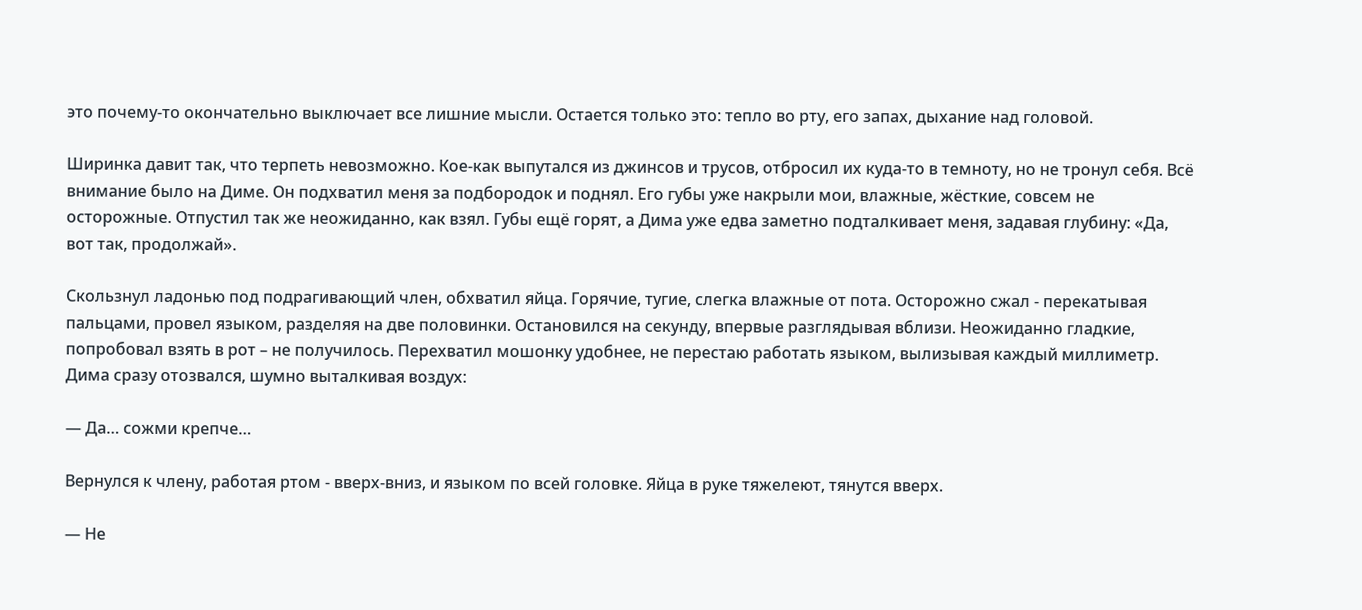это почему-то окончательно выключает все лишние мысли. Остается только это: тепло во рту, его запах, дыхание над головой.

Ширинка давит так, что терпеть невозможно. Кое-как выпутался из джинсов и трусов, отбросил их куда-то в темноту, но не тронул себя. Всё внимание было на Диме. Он подхватил меня за подбородок и поднял. Его губы уже накрыли мои, влажные, жёсткие, совсем не осторожные. Отпустил так же неожиданно, как взял. Губы ещё горят, а Дима уже едва заметно подталкивает меня, задавая глубину: «Да, вот так, продолжай».

Скользнул ладонью под подрагивающий член, обхватил яйца. Горячие, тугие, слегка влажные от пота. Осторожно сжал - перекатывая пальцами, провел языком, разделяя на две половинки. Остановился на секунду, впервые разглядывая вблизи. Неожиданно гладкие, попробовал взять в рот – не получилось. Перехватил мошонку удобнее, не перестаю работать языком, вылизывая каждый миллиметр. Дима сразу отозвался, шумно выталкивая воздух:

— Да… сожми крепче…

Вернулся к члену, работая ртом - вверх-вниз, и языком по всей головке. Яйца в руке тяжелеют, тянутся вверх.

— Не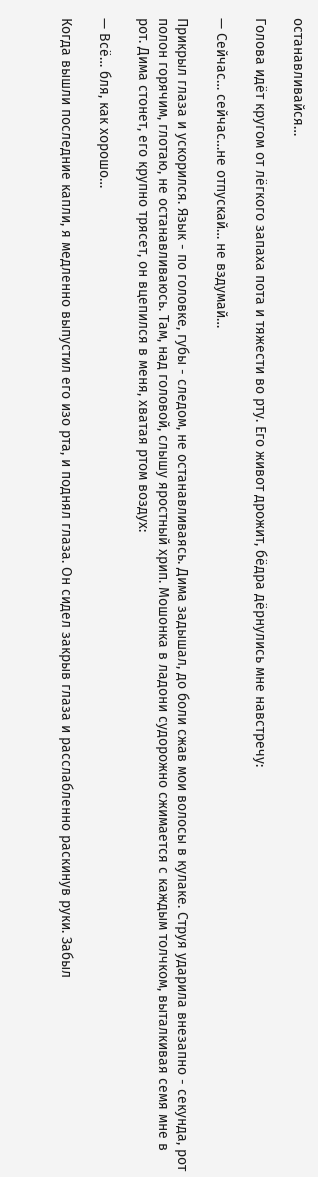останавливайся…

Голова идёт кругом от лёгкого запаха пота и тяжести во рту. Его живот дрожит, бёдра дёрнулись мне навстречу:

— Сейчас… сейчас…не отпускай… не вздумай…

Прикрыл глаза и ускорился. Язык - по головке, губы - следом, не останавливаясь. Дима задышал, до боли сжав мои волосы в кулаке. Струя ударила внезапно - секунда, рот полон горячим, глотаю, не останавливаюсь. Там, над головой, слышу яростный хрип. Мошонка в ладони судорожно сжимается с каждым толчком, выталкивая семя мне в рот. Дима стонет, его крупно трясет, он вцепился в меня, хватая ртом воздух:

— Всё… бля, как хорошо…

Когда вышли последние капли, я медленно выпустил его изо рта, и поднял глаза. Он сидел закрыв глаза и расслабленно раскинув руки. Забыл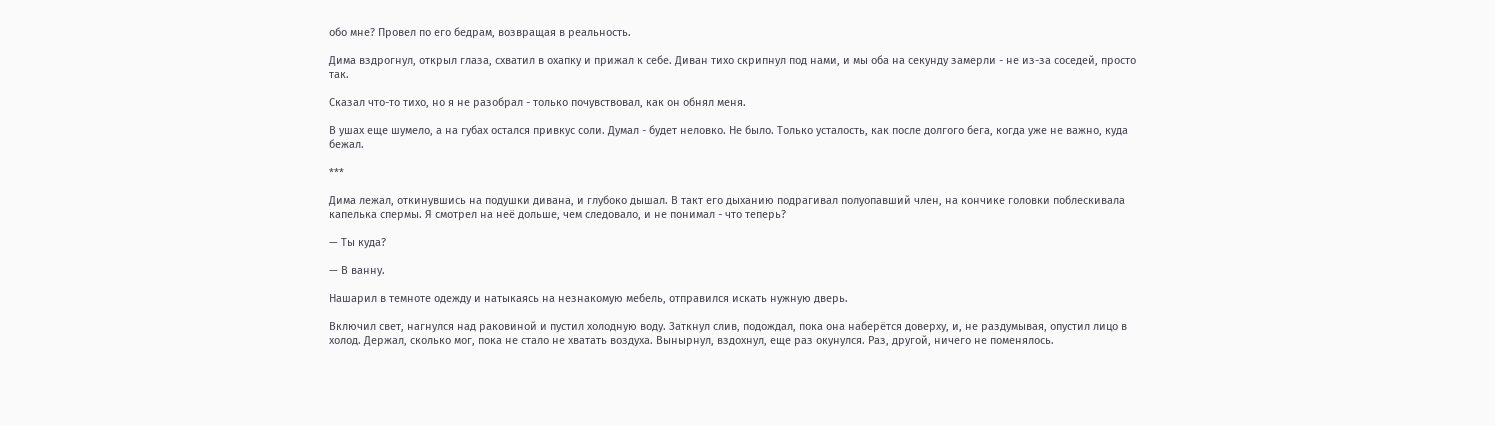обо мне? Провел по его бедрам, возвращая в реальность.

Дима вздрогнул, открыл глаза, схватил в охапку и прижал к себе. Диван тихо скрипнул под нами, и мы оба на секунду замерли - не из-за соседей, просто так.

Сказал что-то тихо, но я не разобрал - только почувствовал, как он обнял меня.

В ушах еще шумело, а на губах остался привкус соли. Думал - будет неловко. Не было. Только усталость, как после долгого бега, когда уже не важно, куда бежал.

***

Дима лежал, откинувшись на подушки дивана, и глубоко дышал. В такт его дыханию подрагивал полуопавший член, на кончике головки поблескивала капелька спермы. Я смотрел на неё дольше, чем следовало, и не понимал - что теперь?

— Ты куда?

— В ванну.

Нашарил в темноте одежду и натыкаясь на незнакомую мебель, отправился искать нужную дверь.

Включил свет, нагнулся над раковиной и пустил холодную воду. Заткнул слив, подождал, пока она наберётся доверху, и, не раздумывая, опустил лицо в холод. Держал, сколько мог, пока не стало не хватать воздуха. Вынырнул, вздохнул, еще раз окунулся. Раз, другой, ничего не поменялось.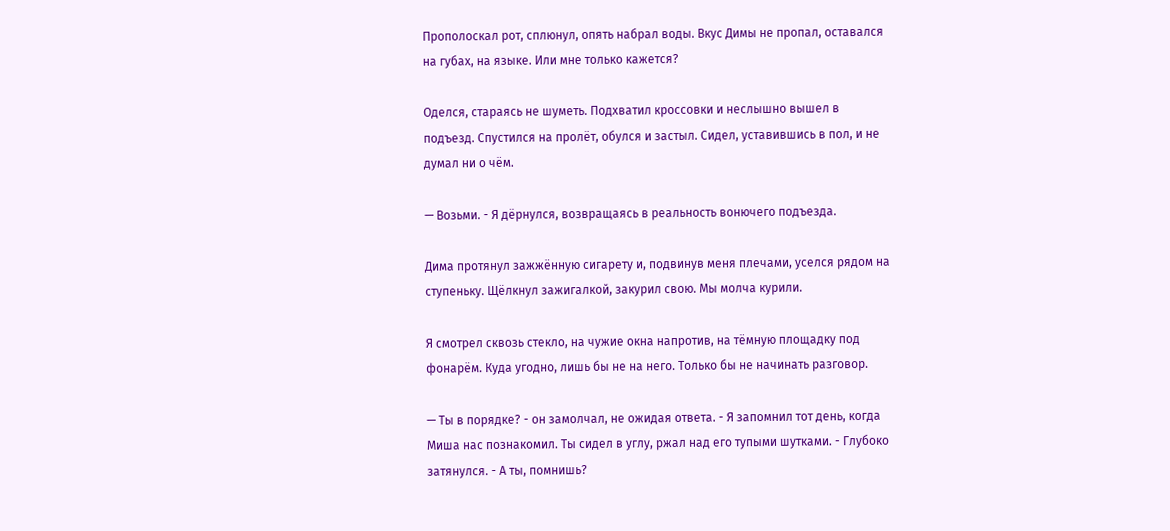Прополоскал рот, сплюнул, опять набрал воды. Вкус Димы не пропал, оставался на губах, на языке. Или мне только кажется?

Оделся, стараясь не шуметь. Подхватил кроссовки и неслышно вышел в подъезд. Спустился на пролёт, обулся и застыл. Сидел, уставившись в пол, и не думал ни о чём.

— Возьми. - Я дёрнулся, возвращаясь в реальность вонючего подъезда.

Дима протянул зажжённую сигарету и, подвинув меня плечами, уселся рядом на ступеньку. Щёлкнул зажигалкой, закурил свою. Мы молча курили.

Я смотрел сквозь стекло, на чужие окна напротив, на тёмную площадку под фонарём. Куда угодно, лишь бы не на него. Только бы не начинать разговор.

— Ты в порядке? - он замолчал, не ожидая ответа. - Я запомнил тот день, когда Миша нас познакомил. Ты сидел в углу, ржал над его тупыми шутками. - Глубоко затянулся. - А ты, помнишь?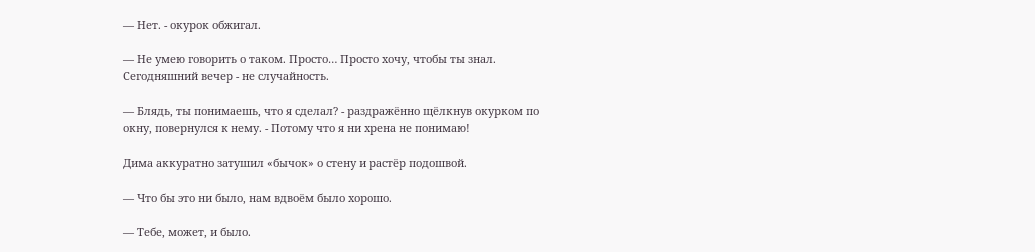— Нет. - окурок обжигал.

— Не умею говорить о таком. Просто… Просто хочу, чтобы ты знал. Сегодняшний вечер - не случайность.

— Блядь, ты понимаешь, что я сделал? - раздражённо щёлкнув окурком по окну, повернулся к нему. - Потому что я ни хрена не понимаю!

Дима аккуратно затушил «бычок» о стену и растёр подошвой.

— Что бы это ни было, нам вдвоём было хорошо.

— Тебе, может, и было.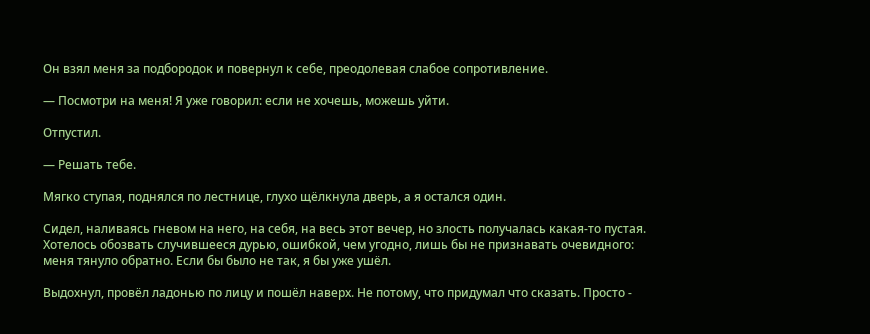Он взял меня за подбородок и повернул к себе, преодолевая слабое сопротивление.

— Посмотри на меня! Я уже говорил: если не хочешь, можешь уйти.

Отпустил.

— Решать тебе.

Мягко ступая, поднялся по лестнице, глухо щёлкнула дверь, а я остался один.

Сидел, наливаясь гневом на него, на себя, на весь этот вечер, но злость получалась какая-то пустая. Хотелось обозвать случившееся дурью, ошибкой, чем угодно, лишь бы не признавать очевидного: меня тянуло обратно. Если бы было не так, я бы уже ушёл.

Выдохнул, провёл ладонью по лицу и пошёл наверх. Не потому, что придумал что сказать. Просто -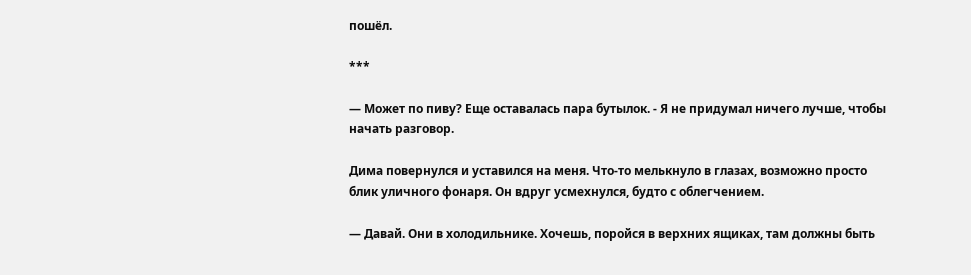пошёл.

***

— Может по пиву? Еще оставалась пара бутылок. - Я не придумал ничего лучше, чтобы начать разговор.

Дима повернулся и уставился на меня. Что-то мелькнуло в глазах, возможно просто блик уличного фонаря. Он вдруг усмехнулся, будто с облегчением.

— Давай. Они в холодильнике. Хочешь, поройся в верхних ящиках, там должны быть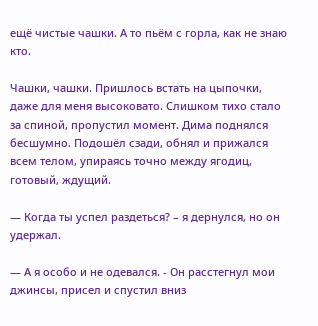ещё чистые чашки. А то пьём с горла, как не знаю кто.

Чашки, чашки. Пришлось встать на цыпочки, даже для меня высоковато. Слишком тихо стало за спиной, пропустил момент. Дима поднялся бесшумно. Подошёл сзади, обнял и прижался всем телом, упираясь точно между ягодиц, готовый, ждущий.

— Когда ты успел раздеться? – я дернулся, но он удержал.

— А я особо и не одевался. - Он расстегнул мои джинсы, присел и спустил вниз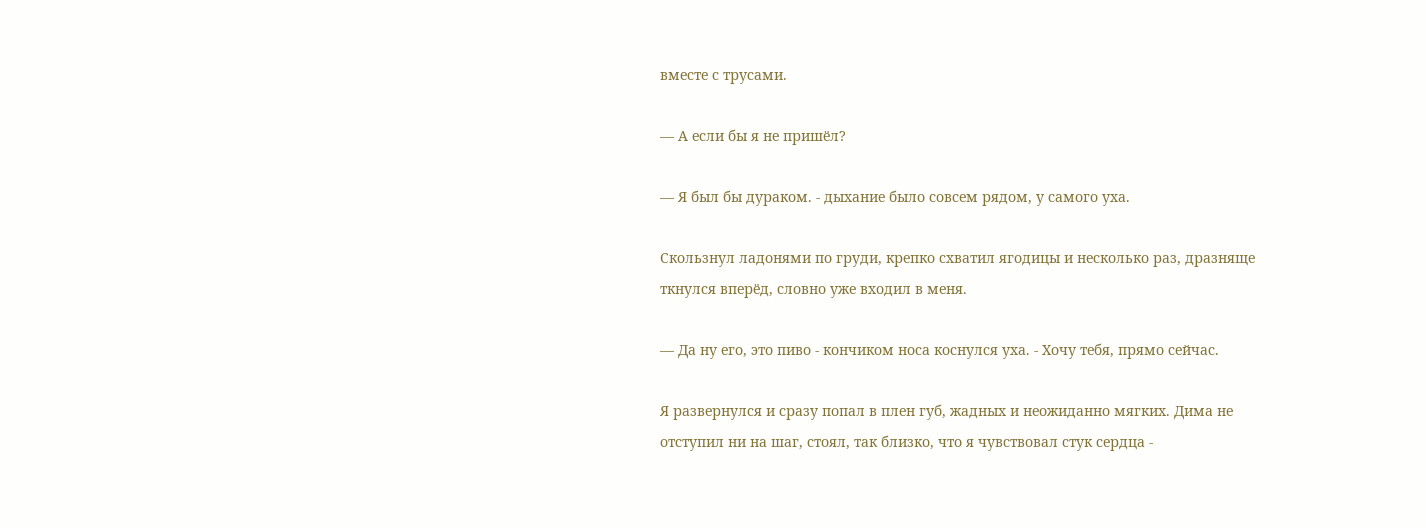вместе с трусами.

— А если бы я не пришёл?

— Я был бы дураком. - дыхание было совсем рядом, у самого уха.

Скользнул ладонями по груди, крепко схватил ягодицы и несколько раз, дразняще ткнулся вперёд, словно уже входил в меня.

— Да ну его, это пиво - кончиком носа коснулся уха. - Хочу тебя, прямо сейчас.

Я развернулся и сразу попал в плен губ, жадных и неожиданно мягких. Дима не отступил ни на шаг, стоял, так близко, что я чувствовал стук сердца -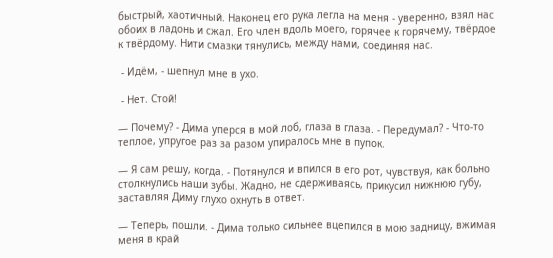быстрый, хаотичный. Наконец его рука легла на меня - уверенно, взял нас обоих в ладонь и сжал. Его член вдоль моего, горячее к горячему, твёрдое к твёрдому. Нити смазки тянулись, между нами, соединяя нас.

 - Идём, - шепнул мне в ухо.

 - Нет. Стой!

— Почему? - Дима уперся в мой лоб, глаза в глаза. - Передумал? - Что-то теплое, упругое раз за разом упиралось мне в пупок.

— Я сам решу, когда. - Потянулся и впился в его рот, чувствуя, как больно столкнулись наши зубы. Жадно, не сдерживаясь, прикусил нижнюю губу, заставляя Диму глухо охнуть в ответ.

— Теперь, пошли. - Дима только сильнее вцепился в мою задницу, вжимая меня в край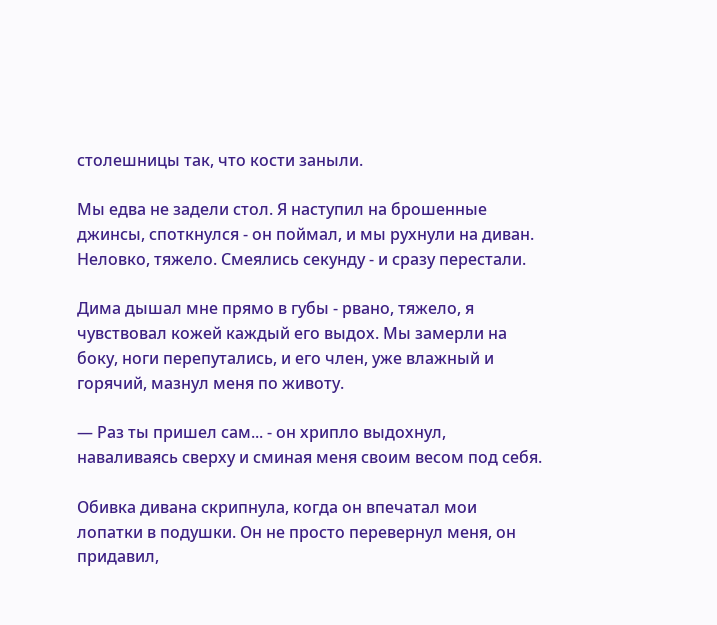столешницы так, что кости заныли.

Мы едва не задели стол. Я наступил на брошенные джинсы, споткнулся - он поймал, и мы рухнули на диван. Неловко, тяжело. Смеялись секунду - и сразу перестали.

Дима дышал мне прямо в губы - рвано, тяжело, я чувствовал кожей каждый его выдох. Мы замерли на боку, ноги перепутались, и его член, уже влажный и горячий, мазнул меня по животу.

— Раз ты пришел сам... - он хрипло выдохнул, наваливаясь сверху и сминая меня своим весом под себя.

Обивка дивана скрипнула, когда он впечатал мои лопатки в подушки. Он не просто перевернул меня, он придавил,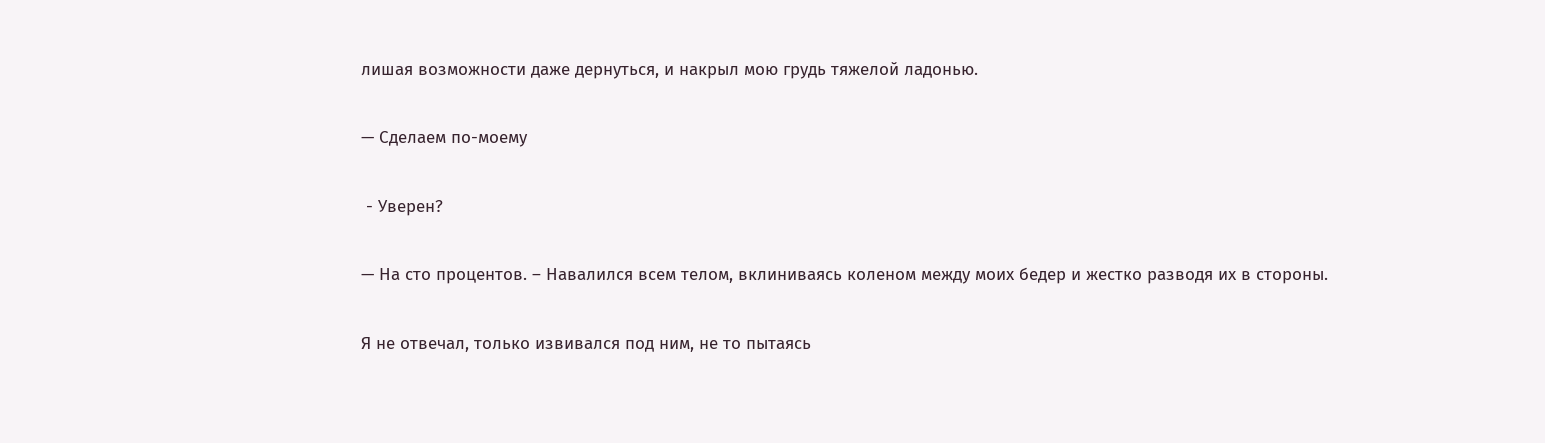лишая возможности даже дернуться, и накрыл мою грудь тяжелой ладонью.

— Сделаем по-моему

 - Уверен?

— На сто процентов. – Навалился всем телом, вклиниваясь коленом между моих бедер и жестко разводя их в стороны.

Я не отвечал, только извивался под ним, не то пытаясь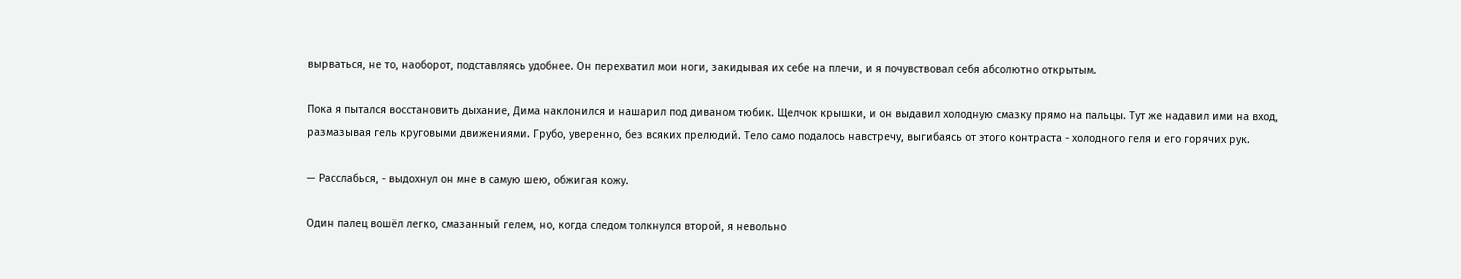вырваться, не то, наоборот, подставляясь удобнее. Он перехватил мои ноги, закидывая их себе на плечи, и я почувствовал себя абсолютно открытым.

Пока я пытался восстановить дыхание, Дима наклонился и нашарил под диваном тюбик. Щелчок крышки, и он выдавил холодную смазку прямо на пальцы. Тут же надавил ими на вход, размазывая гель круговыми движениями. Грубо, уверенно, без всяких прелюдий. Тело само подалось навстречу, выгибаясь от этого контраста - холодного геля и его горячих рук.

— Расслабься, - выдохнул он мне в самую шею, обжигая кожу.

Один палец вошёл легко, смазанный гелем, но, когда следом толкнулся второй, я невольно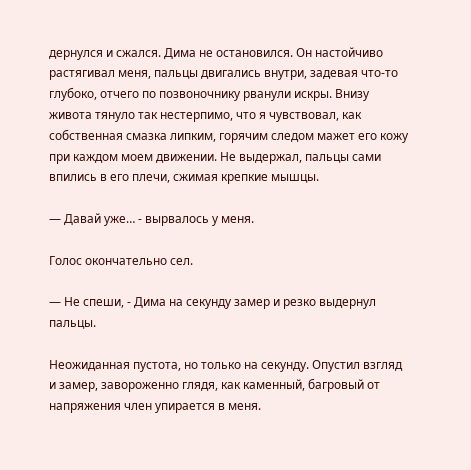дернулся и сжался. Дима не остановился. Он настойчиво растягивал меня, пальцы двигались внутри, задевая что-то глубоко, отчего по позвоночнику рванули искры. Внизу живота тянуло так нестерпимо, что я чувствовал, как собственная смазка липким, горячим следом мажет его кожу при каждом моем движении. Не выдержал, пальцы сами впились в его плечи, сжимая крепкие мышцы.

— Давай уже… - вырвалось у меня.

Голос окончательно сел.

— Не спеши, - Дима на секунду замер и резко выдернул пальцы.

Неожиданная пустота, но только на секунду. Опустил взгляд и замер, завороженно глядя, как каменный, багровый от напряжения член упирается в меня.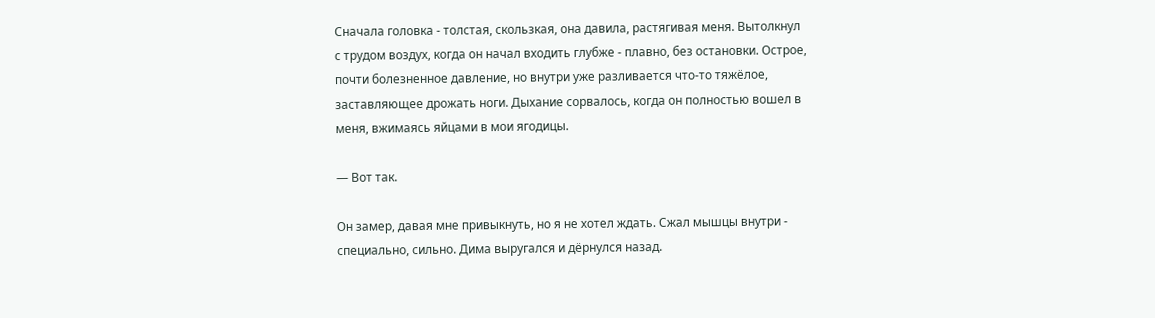Сначала головка - толстая, скользкая, она давила, растягивая меня. Вытолкнул с трудом воздух, когда он начал входить глубже - плавно, без остановки. Острое, почти болезненное давление, но внутри уже разливается что-то тяжёлое, заставляющее дрожать ноги. Дыхание сорвалось, когда он полностью вошел в меня, вжимаясь яйцами в мои ягодицы.

— Вот так.

Он замер, давая мне привыкнуть, но я не хотел ждать. Сжал мышцы внутри - специально, сильно. Дима выругался и дёрнулся назад.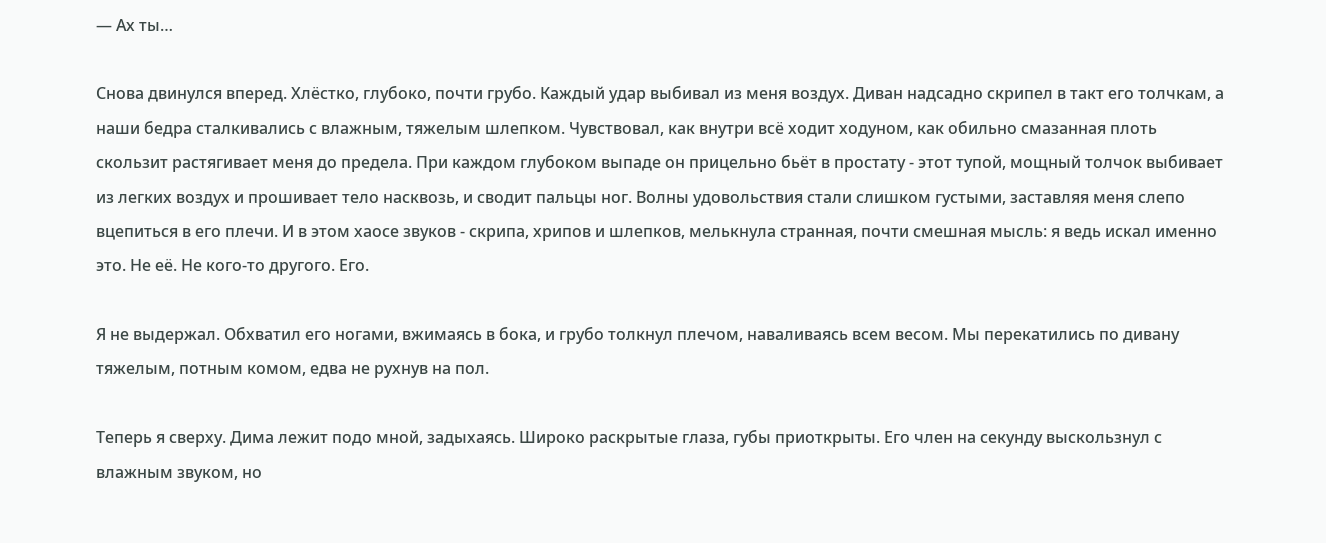— Ах ты…

Снова двинулся вперед. Хлёстко, глубоко, почти грубо. Каждый удар выбивал из меня воздух. Диван надсадно скрипел в такт его толчкам, а наши бедра сталкивались с влажным, тяжелым шлепком. Чувствовал, как внутри всё ходит ходуном, как обильно смазанная плоть скользит растягивает меня до предела. При каждом глубоком выпаде он прицельно бьёт в простату - этот тупой, мощный толчок выбивает из легких воздух и прошивает тело насквозь, и сводит пальцы ног. Волны удовольствия стали слишком густыми, заставляя меня слепо вцепиться в его плечи. И в этом хаосе звуков - скрипа, хрипов и шлепков, мелькнула странная, почти смешная мысль: я ведь искал именно это. Не её. Не кого-то другого. Его.

Я не выдержал. Обхватил его ногами, вжимаясь в бока, и грубо толкнул плечом, наваливаясь всем весом. Мы перекатились по дивану тяжелым, потным комом, едва не рухнув на пол.

Теперь я сверху. Дима лежит подо мной, задыхаясь. Широко раскрытые глаза, губы приоткрыты. Его член на секунду выскользнул с влажным звуком, но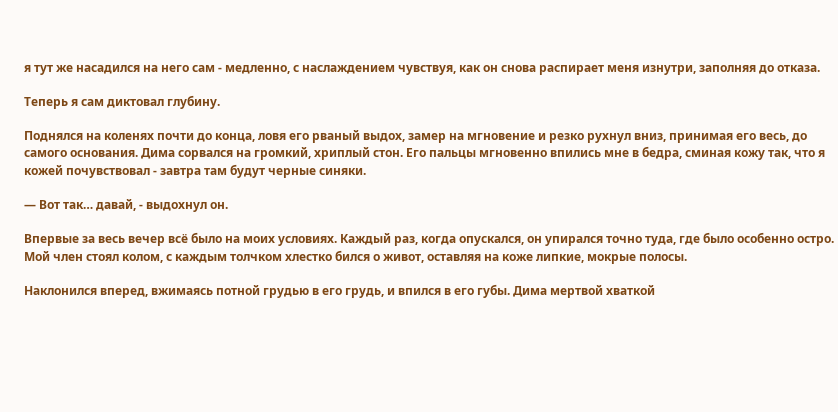я тут же насадился на него сам - медленно, с наслаждением чувствуя, как он снова распирает меня изнутри, заполняя до отказа.

Теперь я сам диктовал глубину.

Поднялся на коленях почти до конца, ловя его рваный выдох, замер на мгновение и резко рухнул вниз, принимая его весь, до самого основания. Дима сорвался на громкий, хриплый стон. Его пальцы мгновенно впились мне в бедра, сминая кожу так, что я кожей почувствовал - завтра там будут черные синяки.

— Вот так… давай, - выдохнул он.

Впервые за весь вечер всё было на моих условиях. Каждый раз, когда опускался, он упирался точно туда, где было особенно остро. Мой член стоял колом, с каждым толчком хлестко бился о живот, оставляя на коже липкие, мокрые полосы.

Наклонился вперед, вжимаясь потной грудью в его грудь, и впился в его губы. Дима мертвой хваткой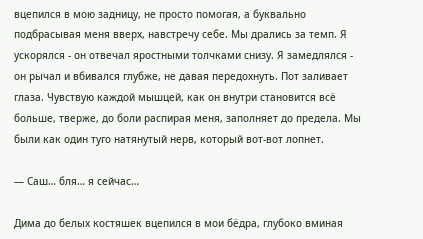вцепился в мою задницу, не просто помогая, а буквально подбрасывая меня вверх, навстречу себе. Мы дрались за темп. Я ускорялся - он отвечал яростными толчками снизу. Я замедлялся - он рычал и вбивался глубже, не давая передохнуть. Пот заливает глаза. Чувствую каждой мышцей, как он внутри становится всё больше, тверже, до боли распирая меня, заполняет до предела. Мы были как один туго натянутый нерв, который вот-вот лопнет.

— Саш… бля… я сейчас…

Дима до белых костяшек вцепился в мои бёдра, глубоко вминая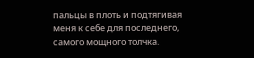пальцы в плоть и подтягивая меня к себе для последнего, самого мощного толчка.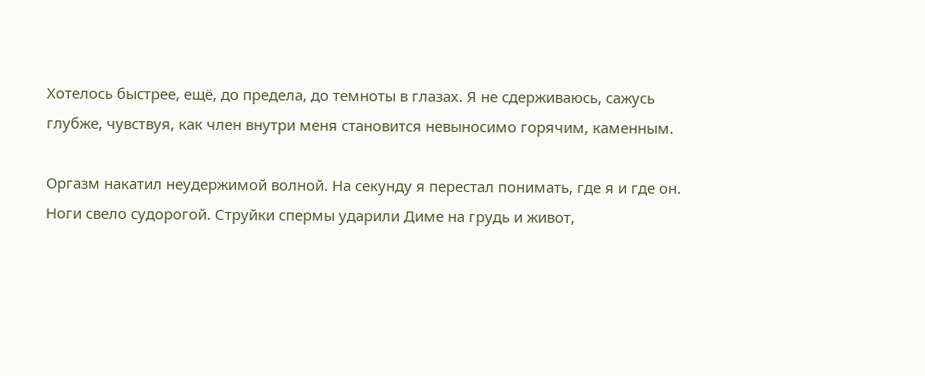Хотелось быстрее, ещё, до предела, до темноты в глазах. Я не сдерживаюсь, сажусь глубже, чувствуя, как член внутри меня становится невыносимо горячим, каменным.

Оргазм накатил неудержимой волной. На секунду я перестал понимать, где я и где он. Ноги свело судорогой. Струйки спермы ударили Диме на грудь и живот,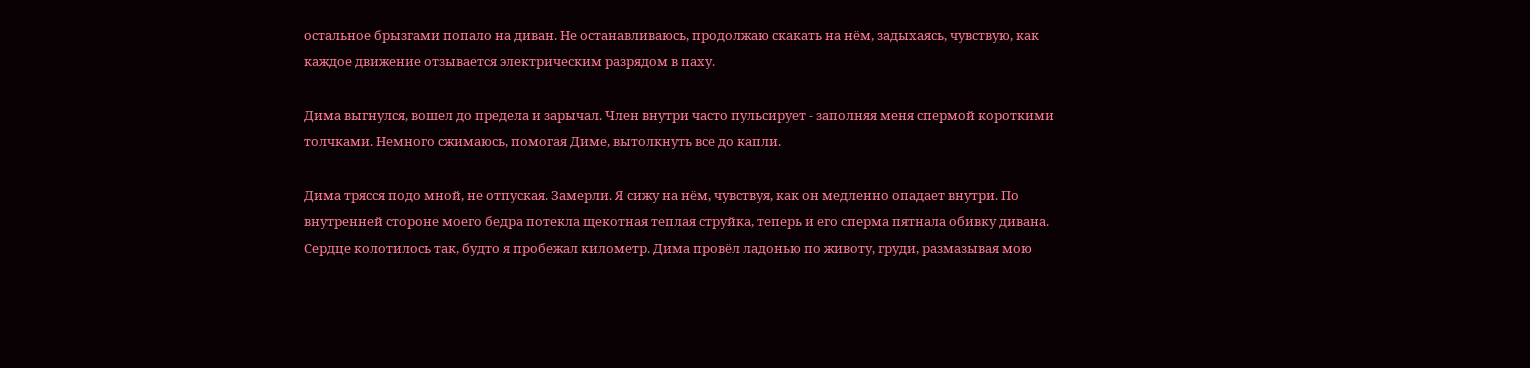остальное брызгами попало на диван. Не останавливаюсь, продолжаю скакать на нём, задыхаясь, чувствую, как каждое движение отзывается электрическим разрядом в паху.

Дима выгнулся, вошел до предела и зарычал. Член внутри часто пульсирует - заполняя меня спермой короткими толчками. Немного сжимаюсь, помогая Диме, вытолкнуть все до капли.

Дима трясся подо мной, не отпуская. Замерли. Я сижу на нём, чувствуя, как он медленно опадает внутри. По внутренней стороне моего бедра потекла щекотная теплая струйка, теперь и его сперма пятнала обивку дивана. Сердце колотилось так, будто я пробежал километр. Дима провёл ладонью по животу, груди, размазывая мою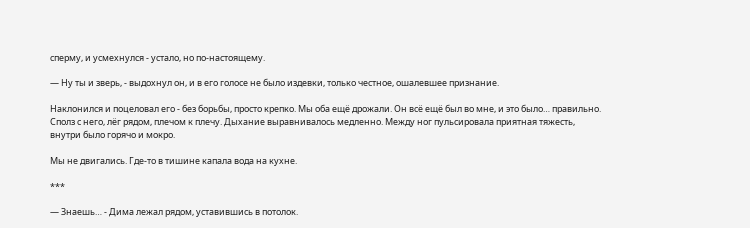сперму, и усмехнулся - устало, но по-настоящему.

— Ну ты и зверь, - выдохнул он, и в его голосе не было издевки, только честное, ошалевшее признание.

Наклонился и поцеловал его - без борьбы, просто крепко. Мы оба ещё дрожали. Он всё ещё был во мне, и это было… правильно. Сполз с него, лёг рядом, плечом к плечу. Дыхание выравнивалось медленно. Между ног пульсировала приятная тяжесть, внутри было горячо и мокро.

Мы не двигались. Где-то в тишине капала вода на кухне.

***

— Знаешь… - Дима лежал рядом, уставившись в потолок.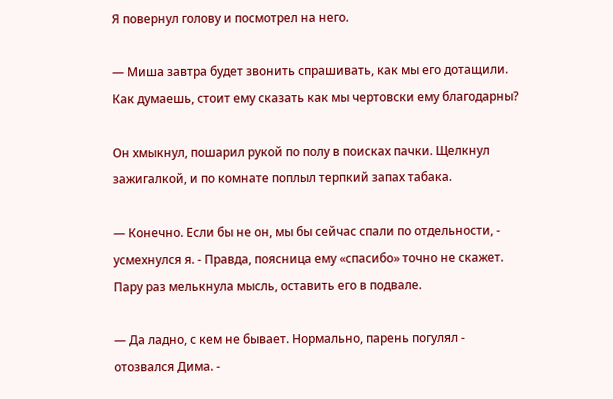Я повернул голову и посмотрел на него.

— Миша завтра будет звонить спрашивать, как мы его дотащили. Как думаешь, стоит ему сказать как мы чертовски ему благодарны?

Он хмыкнул, пошарил рукой по полу в поисках пачки. Щелкнул зажигалкой, и по комнате поплыл терпкий запах табака.

— Конечно. Если бы не он, мы бы сейчас спали по отдельности, - усмехнулся я. - Правда, поясница ему «спасибо» точно не скажет. Пару раз мелькнула мысль, оставить его в подвале.

— Да ладно, с кем не бывает. Нормально, парень погулял - отозвался Дима. -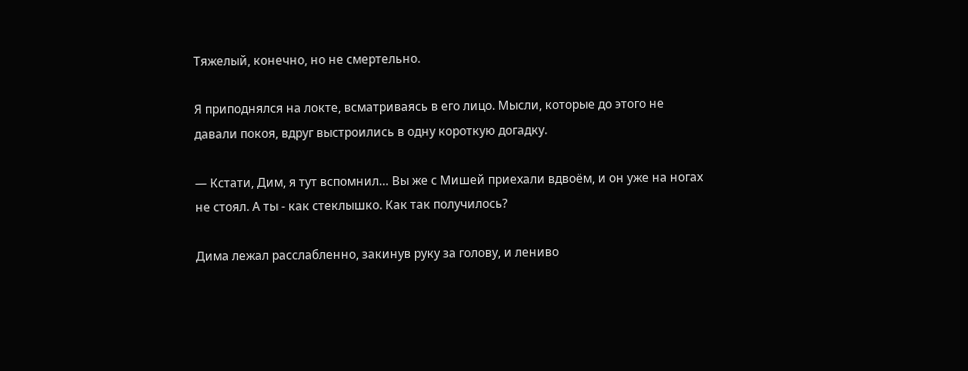Тяжелый, конечно, но не смертельно.

Я приподнялся на локте, всматриваясь в его лицо. Мысли, которые до этого не давали покоя, вдруг выстроились в одну короткую догадку.

— Кстати, Дим, я тут вспомнил… Вы же с Мишей приехали вдвоём, и он уже на ногах не стоял. А ты - как стеклышко. Как так получилось?

Дима лежал расслабленно, закинув руку за голову, и лениво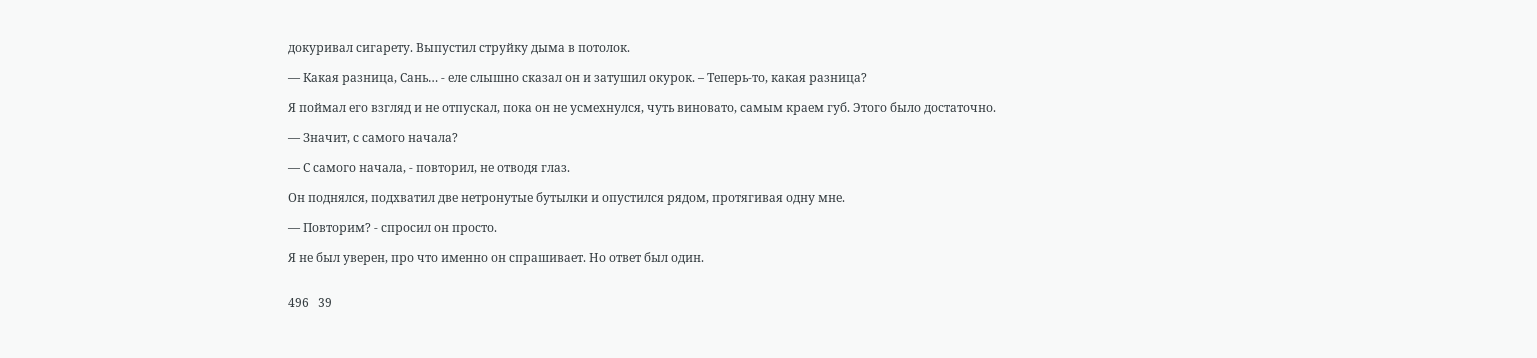докуривал сигарету. Выпустил струйку дыма в потолок.

— Какая разница, Сань… - еле слышно сказал он и затушил окурок. – Теперь-то, какая разница?

Я поймал его взгляд и не отпускал, пока он не усмехнулся, чуть виновато, самым краем губ. Этого было достаточно.

— Значит, с самого начала?

— С самого начала, - повторил, не отводя глаз.

Он поднялся, подхватил две нетронутые бутылки и опустился рядом, протягивая одну мне.

— Повторим? - спросил он просто.

Я не был уверен, про что именно он спрашивает. Но ответ был один.


496   39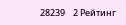28239    2 Рейтинг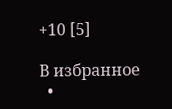+10 [5]

В избранное
  •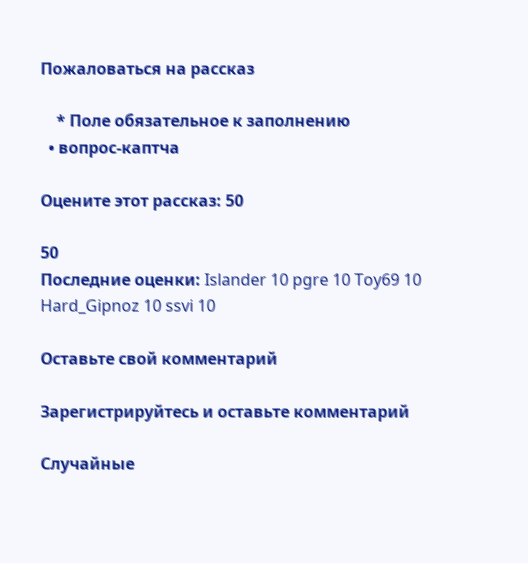Пожаловаться на рассказ

    * Поле обязательное к заполнению
  • вопрос-каптча

Оцените этот рассказ: 50

50
Последние оценки: Islander 10 pgre 10 Toy69 10 Hard_Gipnoz 10 ssvi 10

Оставьте свой комментарий

Зарегистрируйтесь и оставьте комментарий

Случайные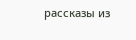рассказы из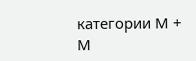категории М + М